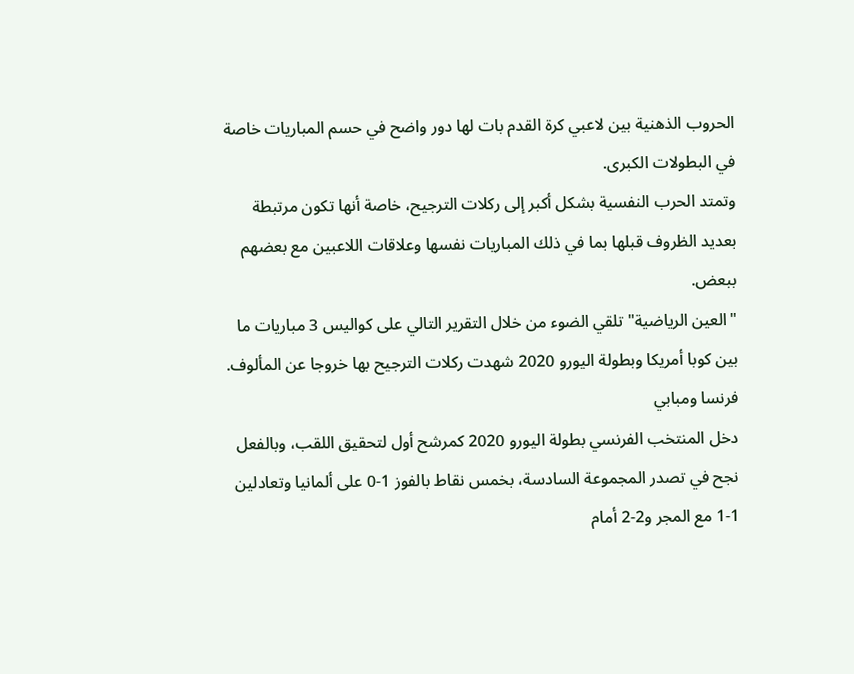الحروب الذهنية بين لاعبي كرة القدم بات لها دور واضح في حسم المباريات خاصة في البطولات الكبرى.
وتمتد الحرب النفسية بشكل أكبر إلى ركلات الترجيح، خاصة أنها تكون مرتبطة بعديد الظروف قبلها بما في ذلك المباريات نفسها وعلاقات اللاعبين مع بعضهم ببعض.
"العين الرياضية" تلقي الضوء من خلال التقرير التالي على كواليس 3 مباريات ما بين كوبا أمريكا وبطولة اليورو 2020 شهدت ركلات الترجيح بها خروجا عن المألوف.
فرنسا ومبابي
دخل المنتخب الفرنسي بطولة اليورو 2020 كمرشح أول لتحقيق اللقب، وبالفعل نجح في تصدر المجموعة السادسة، بخمس نقاط بالفوز 1-0 على ألمانيا وتعادلين 1-1 مع المجر و2-2 أمام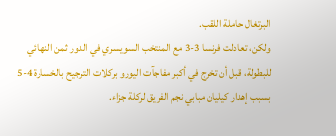البرتغال حاملة اللقب.
ولكن، تعادلت فرنسا 3-3 مع المنتخب السويسري في الدور ثمن النهائي للبطولة، قبل أن تخرج في أكبر مفاجآت اليورو بركلات الترجيح بالخسارة 4-5 بسبب إهدار كيليان مبابي نجم الفريق لركلة جزاء.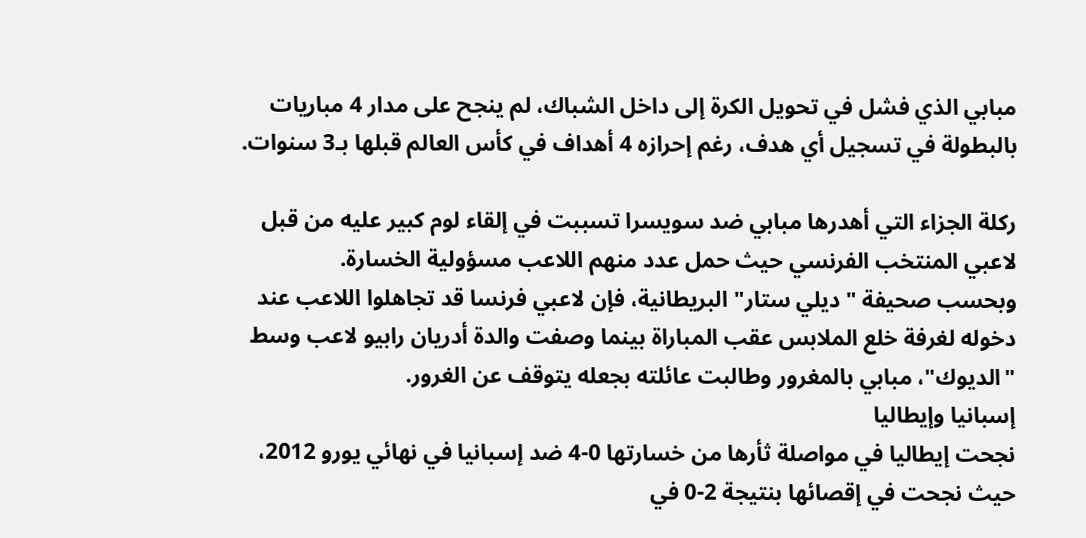مبابي الذي فشل في تحويل الكرة إلى داخل الشباك، لم ينجح على مدار 4 مباريات بالبطولة في تسجيل أي هدف، رغم إحرازه 4 أهداف في كأس العالم قبلها بـ3 سنوات.

ركلة الجزاء التي أهدرها مبابي ضد سويسرا تسببت في إلقاء لوم كبير عليه من قبل لاعبي المنتخب الفرنسي حيث حمل عدد منهم اللاعب مسؤولية الخسارة.
وبحسب صحيفة "ديلي ستار" البريطانية، فإن لاعبي فرنسا قد تجاهلوا اللاعب عند دخوله لغرفة خلع الملابس عقب المباراة بينما وصفت والدة أدريان رابيو لاعب وسط "الديوك"، مبابي بالمغرور وطالبت عائلته بجعله يتوقف عن الغرور.
إسبانيا وإيطاليا
نجحت إيطاليا في مواصلة ثأرها من خسارتها 0-4 ضد إسبانيا في نهائي يورو 2012، حيث نجحت في إقصائها بنتيجة 2-0 في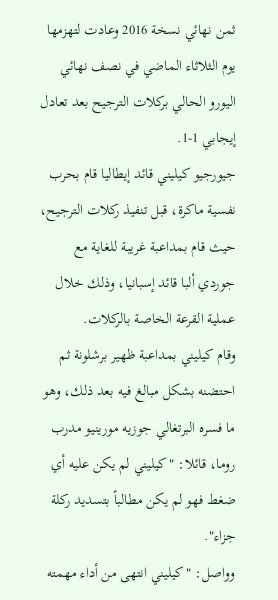ثمن نهائي نسخة 2016 وعادت لتهزمها يوم الثلاثاء الماضي في نصف نهائي اليورو الحالي بركلات الترجيح بعد تعادل إيجابي 1-1.
جيورجيو كيليني قائد إيطاليا قام بحرب نفسية ماكرة، قبل تنفيذ ركلات الترجيح، حيث قام بمداعبة غريبة للغاية مع جوردي ألبا قائد إسبانيا، وذلك خلال عملية القرعة الخاصة بالركلات.
وقام كيليني بمداعبة ظهير برشلونة ثم احتضنه بشكل مبالغ فيه بعد ذلك، وهو ما فسره البرتغالي جوزيه مورينيو مدرب روما، قائلا: "كيليني لم يكن عليه أي ضغط فهو لم يكن مطالباً بتسديد ركلة جزاء".
وواصل: "كيليني انتهى من أداء مهمته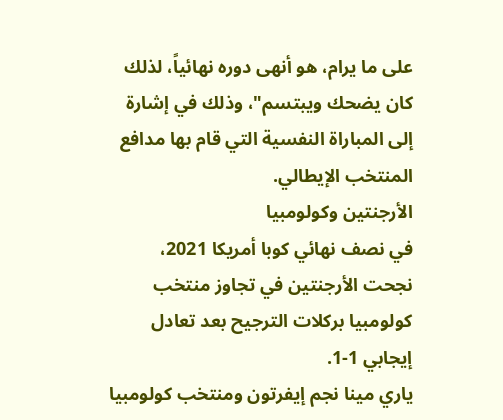على ما يرام، هو أنهى دوره نهائياً، لذلك كان يضحك ويبتسم"، وذلك في إشارة إلى المباراة النفسية التي قام بها مدافع المنتخب الإيطالي.
الأرجنتين وكولومبيا
في نصف نهائي كوبا أمريكا 2021، نجحت الأرجنتين في تجاوز منتخب كولومبيا بركلات الترجيح بعد تعادل إيجابي 1-1.
ياري مينا نجم إيفرتون ومنتخب كولومبيا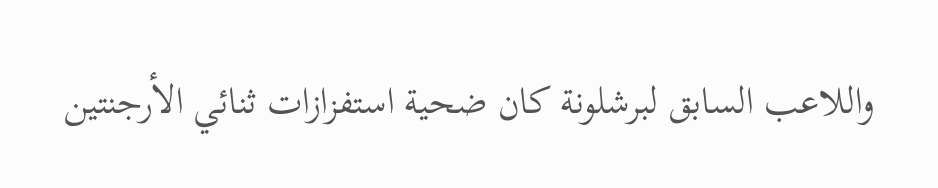واللاعب السابق لبرشلونة كان ضحية استفزازات ثنائي الأرجنتين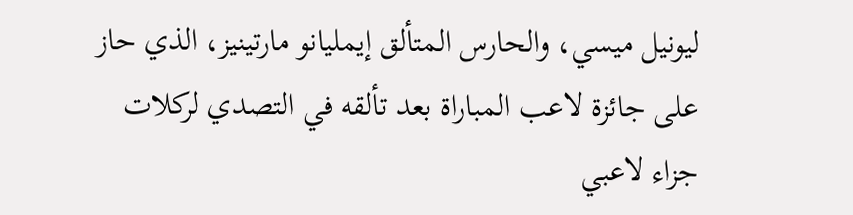ليونيل ميسي، والحارس المتألق إيمليانو مارتينيز، الذي حاز على جائزة لاعب المباراة بعد تألقه في التصدي لركلات جزاء لاعبي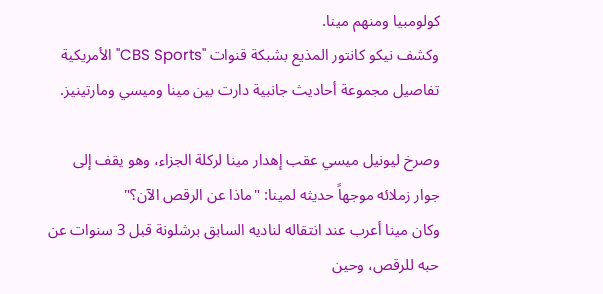كولومبيا ومنهم مينا.
وكشف نيكو كانتور المذيع بشبكة قنوات "CBS Sports" الأمريكية تفاصيل مجموعة أحاديث جانبية دارت بين مينا وميسي ومارتينيز.

وصرخ ليونيل ميسي عقب إهدار مينا لركلة الجزاء، وهو يقف إلى جوار زملائه موجهاً حديثه لمينا: "ماذا عن الرقص الآن؟"
وكان مينا أعرب عند انتقاله لناديه السابق برشلونة قبل 3 سنوات عن حبه للرقص، وحين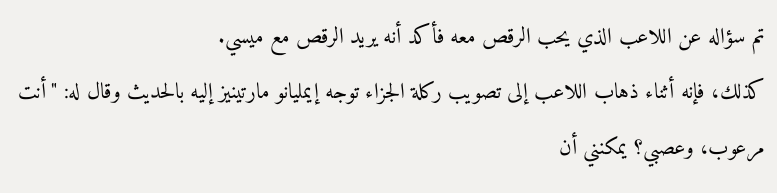تم سؤاله عن اللاعب الذي يحب الرقص معه فأكد أنه يريد الرقص مع ميسي.
كذلك، فإنه أثناء ذهاب اللاعب إلى تصويب ركلة الجزاء توجه إيمليانو مارتينيز إليه بالحديث وقال له: "أنت مرعوب، وعصبي؟ يمكنني أن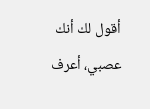أقول لك أنك عصبي، أعرف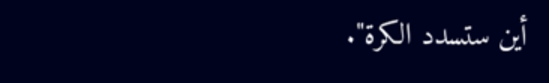أين ستسدد الكرة".